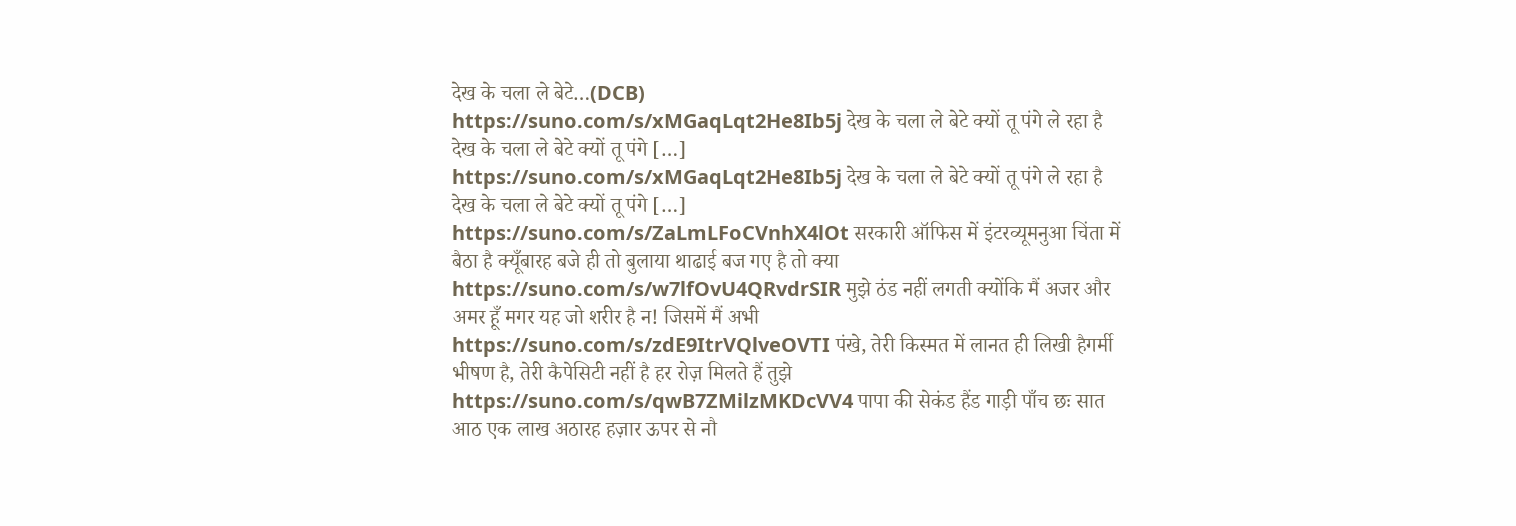देख के चला ले बेटे…(DCB)
https://suno.com/s/xMGaqLqt2He8Ib5j देख के चला ले बेटे क्यों तू पंगे ले रहा है देख के चला ले बेटे क्यों तू पंगे […]
https://suno.com/s/xMGaqLqt2He8Ib5j देख के चला ले बेटे क्यों तू पंगे ले रहा है देख के चला ले बेटे क्यों तू पंगे […]
https://suno.com/s/ZaLmLFoCVnhX4lOt सरकारी ऑफिस में इंटरव्यूमनुआ चिंता में बैठा है क्यूँबारह बजे ही तो बुलाया थाढाई बज गए है तो क्या
https://suno.com/s/w7lfOvU4QRvdrSIR मुझे ठंड नहीं लगती क्योंकि मैं अजर और अमर हूँ मगर यह जो शरीर है न! जिसमें मैं अभी
https://suno.com/s/zdE9ItrVQlveOVTI पंखे, तेरी किस्मत में लानत ही लिखी हैगर्मी भीषण है, तेरी कैपेसिटी नहीं है हर रोज़ मिलते हैं तुझे
https://suno.com/s/qwB7ZMilzMKDcVV4 पापा की सेकंड हैंड गाड़ी पाँच छः सात आठ एक लाख अठारह हज़ार ऊपर से नौ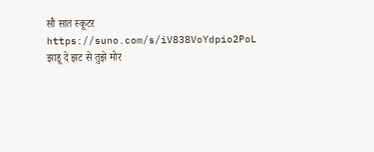सौ सात स्कूटर
https://suno.com/s/iV838VoYdpio2PoL झाडू दे झट से तुझे मोर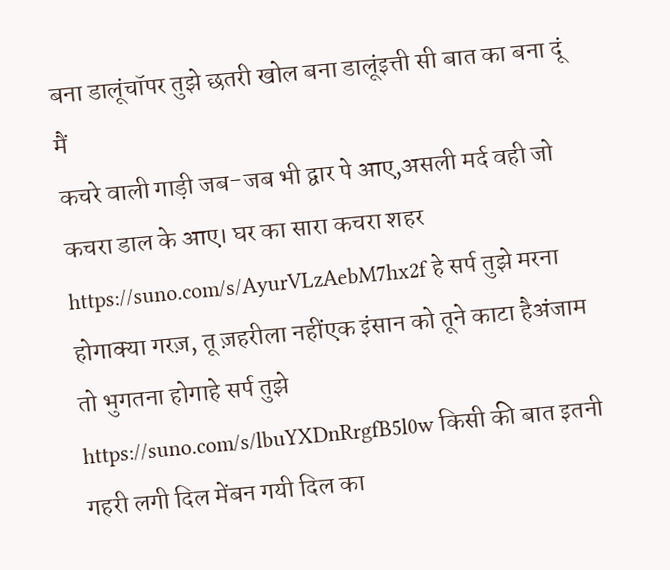बना डालूंचॉपर तुझे छतरी खोल बना डालूंइत्ती सी बात का बना दूं मैं
कचरे वाली गाड़ी जब-जब भी द्वार पे आए,असली मर्द वही जो कचरा डाल के आए। घर का सारा कचरा शहर
https://suno.com/s/AyurVLzAebM7hx2f हे सर्प तुझे मरना होगाक्या गरज़, तू ज़हरीला नहींएक इंसान को तूने काटा हैअंजाम तो भुगतना होगाहे सर्प तुझे
https://suno.com/s/lbuYXDnRrgfB5l0w किसी की बात इतनी गहरी लगी दिल मेंबन गयी दिल का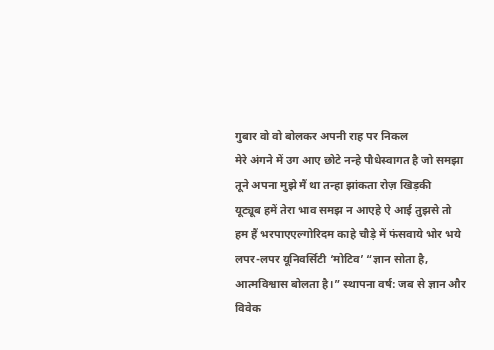गुबार वो वो बोलकर अपनी राह पर निकल
मेरे अंगने में उग आए छोटे नन्हे पौधेस्वागत है जो समझा तूने अपना मुझे मैं था तन्हा झांकता रोज़ खिड़की
यूट्यूब हमें तेरा भाव समझ न आएहे ऐ आई तुझसे तो हम हैं भरपाएएल्गोरिदम काहे चौड़े में फंसवाये भोर भये
लपर-लपर यूनिवर्सिटी ‘मोटिव’ “ज्ञान सोता है, आत्मविश्वास बोलता है।” स्थापना वर्ष: जब से ज्ञान और विवेक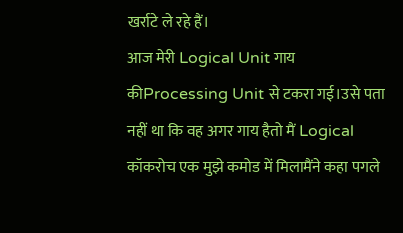खर्राटे ले रहे हैं।
आज मेरी Logical Unit गाय कीProcessing Unit से टकरा गई।उसे पता नहीं था कि वह अगर गाय हैतो मैं Logical
कॉकरोच एक मुझे कमोड में मिलामैंने कहा पगले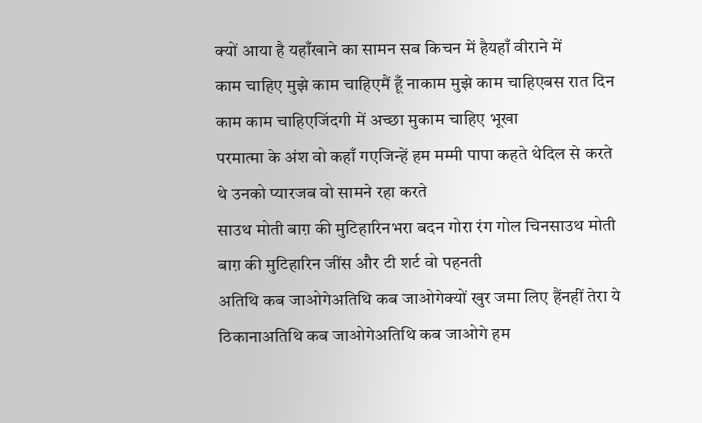क्यों आया है यहाँखाने का सामन सब किचन में हैयहाँ वीराने में
काम चाहिए मुझे काम चाहिएमैं हूँ नाकाम मुझे काम चाहिएबस रात दिन काम काम चाहिएजिंदगी में अच्छा मुकाम चाहिए भूखा
परमात्मा के अंश वो कहाँ गएजिन्हें हम मम्मी पापा कहते थेदिल से करते थे उनको प्यारजब वो सामने रहा करते
साउथ मोती बाग़ की मुटिहारिनभरा बदन गोरा रंग गोल चिनसाउथ मोती बाग़ की मुटिहारिन जींस और टी शर्ट वो पहनती
अतिथि कब जाओगेअतिथि कब जाओगेक्यों खुर जमा लिए हैंनहीं तेरा ये ठिकानाअतिथि कब जाओगेअतिथि कब जाओगे हम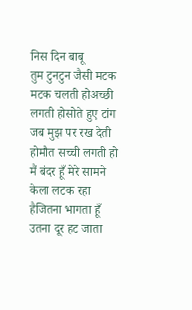निस दिन बाबू
तुम टुनटुन जैसी मटक मटक चलती होअच्छी लगती होसोते हुए टांग जब मुझ पर रख देती होमौत सच्ची लगती हो
मैं बंदर हूँ मेरे सामने केला लटक रहा हैजितना भागता हूँ उतना दूर हट जाता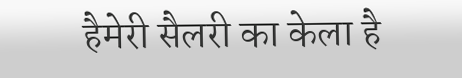हैमेरी सैलरी का केला है